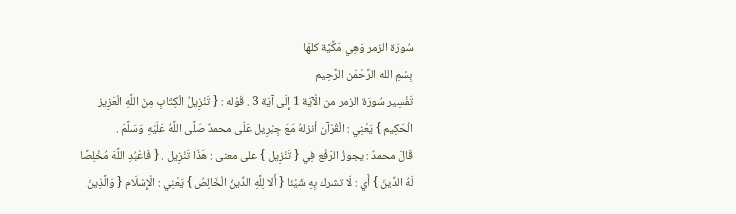سُورَة الزمر وَهِي مَكِّيَّة كلهَا
بِسْمِ الله الرَّحْمَن الرَّحِيم
تَفْسِير سُورَة الزمر من الْآيَة 1 إِلَى آيَة 3 . قَوْله : { تَنْزِيلُ الْكِتَابِ مِنَ اللَّهِ الْعَزِيز الْحَكِيم } يَعْنِي : الْقُرْآن أنزلهُ مَعَ جِبْرِيل عَلَى محمدٌ صَلَّى اللَّهُ عَلَيْهِ وَسَلَّمَ .
قَالَ محمدٌ : يجوزُ الرّفْع فِي { تَنْزِيل } على معنى : هَذَا تَنْزِيل . { فَاعْبُدِ اللَّهَ مُخْلِصًا لَهُ الدِّينَ } أَي : لَا تشرك بِهِ شَيْئا { أَلا لِلَّهِ الدِّينُ الْخَالِصُ } يَعْنِي : الْإِسْلَام { وَالَّذِينَ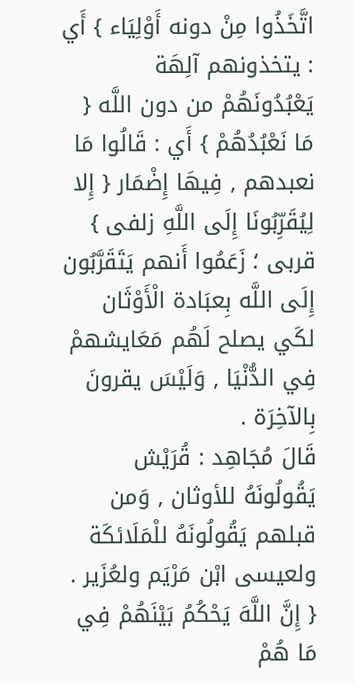اتَّخَذُوا مِنْ دونه أَوْلِيَاء } أَي : يتخذونهم آلِهَة يَعْبُدُونَهُمْ من دون اللَّه { مَا نَعْبُدُهُمْ } أَي : قَالُوا مَا نعبدهم , فِيهَا إِضْمَار { إِلا لِيُقَرِّبُونَا إِلَى اللَّهِ زلفى } قربى ؛ زَعَمُوا أَنهم يَتَقَرَّبُون إِلَى اللَّه بِعبَادة الْأَوْثَان لكَي يصلح لَهُم مَعَايشهمْ فِي الدُّنْيَا , وَلَيْسَ يقرونَ بِالآخِرَة .
قَالَ مُجَاهِد : قُرَيْش يَقُولُونَهُ للأوثان , وَمن قبلهم يَقُولُونَهُ للْمَلَائكَة ولعيسى ابْن مَرْيَم ولعُزَير .
{ إِنَّ اللَّهَ يَحْكُمُ بَيْنَهُمْ فِي مَا هُمْ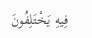فِيهِ يَخْتَلِفُونَ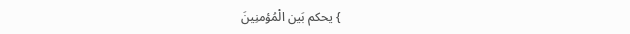} يحكم بَين الْمُؤمنِينَ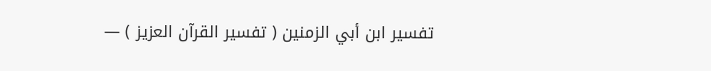تفسير ابن أبي الزمنين ( تفسير القرآن العزيز ) —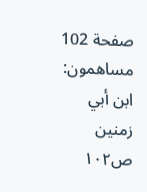صفحة 102
مساهمون: ابن أبي زمنين
ص١٠٢